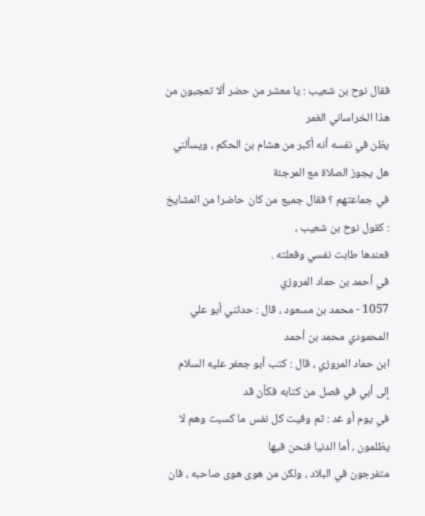فقال نوح بن شعيب : يا معشر من حضر ألا تعجبون من هذا الخراساني الغمر
يظن في نفسه أنه أكبر من هشام بن الحكم ، ويسألني هل يجوز الصلاة مع المرجئة
في جماعتهم ؟ فقال جميع من كان حاضرا من المشايخ : كقول نوح بن شعيب ،
فعندها طابت نفسي وفعلته .
في أحمد بن حماد المروزي
1057 - محمد بن مسعود ، قال : حدثني أبو علي المحمودي محمد بن أحمد
ابن حماد المروزي ، قال : كتب أبو جعفر عليه السلام إلى أبي في فصل من كتابه فكأن قد
في يوم أو غد : ثم وفيت كل نفس ما كسبت وهم لا يظلمون ، أما الدنيا فنحن فيها
متفرجون في البلاد ، ولكن من هوى هوى صاحبه ، فان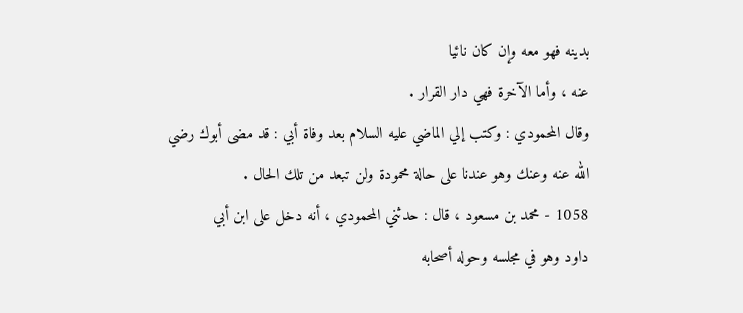بدينه فهو معه وإن كان نائيا
عنه ، وأما الآخرة فهي دار القرار .
وقال المحمودي : وكتب إلي الماضي عليه السلام بعد وفاة أبي : قد مضى أبوك رضي
الله عنه وعنك وهو عندنا على حالة محمودة ولن تبعد من تلك الحال .
1058 - محمد بن مسعود ، قال : حدثني المحمودي ، أنه دخل على ابن أبي
داود وهو في مجلسه وحوله أصحابه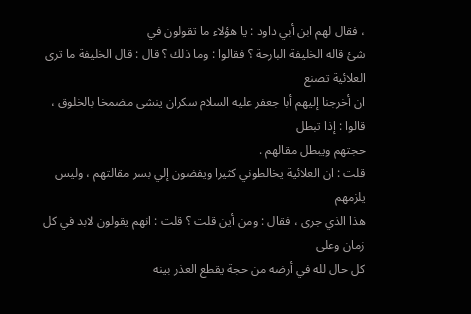، فقال لهم ابن أبي داود : يا هؤلاء ما تقولون في
شئ قاله الخليفة البارحة ؟ فقالوا : وما ذلك ؟ قال : قال الخليفة ما ترى العلائية تصنع
ان أخرجنا إليهم أبا جعفر عليه السلام سكران ينشى مضمخا بالخلوق ، قالوا : إذا تبطل
حجتهم ويبطل مقالهم .
قلت : ان العلائية يخالطوني كثيرا ويفضون إلي بسر مقالتهم ، وليس يلزمهم
هذا الذي جرى ، فقال : ومن أين قلت ؟ قلت : انهم يقولون لابد في كل زمان وعلى
كل حال لله في أرضه من حجة يقطع العذر بينه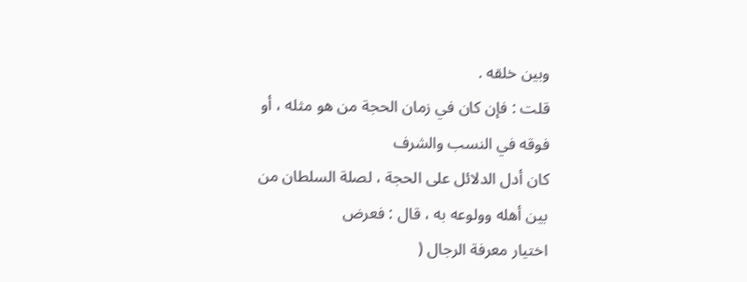وبين خلقه .
قلت : فإن كان في زمان الحجة من هو مثله ، أو فوقه في النسب والشرف
كان أدل الدلائل على الحجة ، لصلة السلطان من بين أهله وولوعه به ، قال : فعرض
اختيار معرفة الرجال (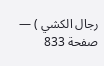رجال الكشي ) — صفحة 833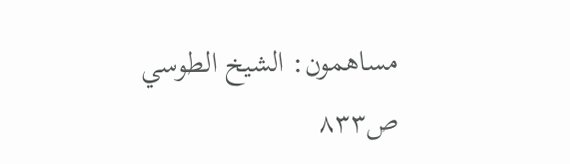مساهمون: الشيخ الطوسي
ص٨٣٣